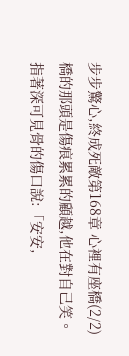步步驚心,終成死敵第168章 心裡有座橋(2/2)
橋的那頭是傷痕累累的顧越,他在對自己笑。
指著深可見骨的傷口說:「安安,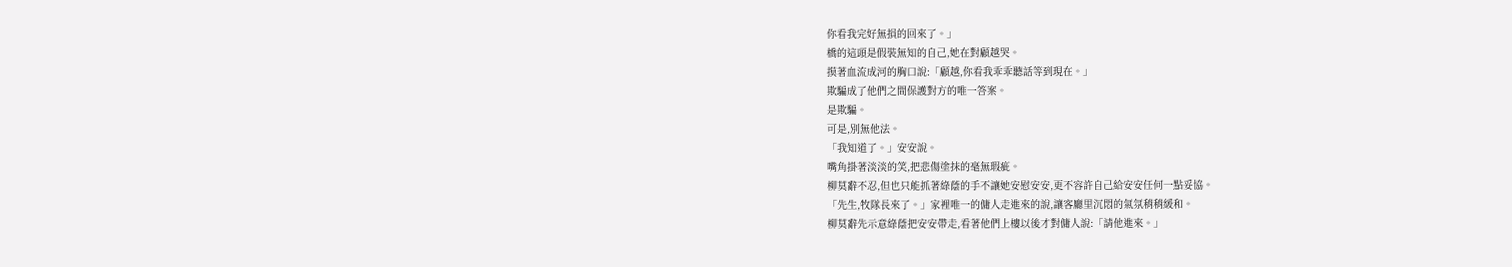你看我完好無損的回來了。」
橋的這頭是假裝無知的自己,她在對顧越哭。
摸著血流成河的胸口說:「顧越,你看我乖乖聽話等到現在。」
欺騙成了他們之間保護對方的唯一答案。
是欺騙。
可是,別無他法。
「我知道了。」安安說。
嘴角掛著淡淡的笑,把悲傷塗抹的毫無瑕疵。
柳莫辭不忍,但也只能抓著綠蔭的手不讓她安慰安安,更不容許自己給安安任何一點妥協。
「先生,牧隊長來了。」家裡唯一的傭人走進來的說,讓客廳里沉悶的氣氛稍稍緩和。
柳莫辭先示意綠蔭把安安帶走,看著他們上樓以後才對傭人說:「請他進來。」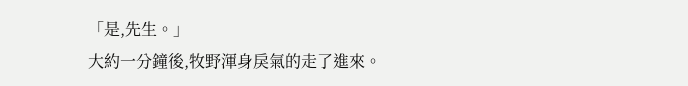「是,先生。」
大約一分鐘後,牧野渾身戾氣的走了進來。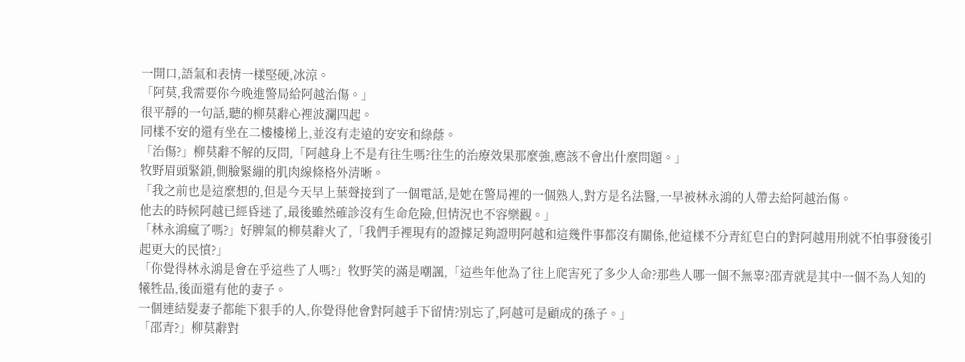一開口,語氣和表情一樣堅硬,冰涼。
「阿莫,我需要你今晚進警局給阿越治傷。」
很平靜的一句話,聽的柳莫辭心裡波瀾四起。
同樣不安的還有坐在二樓樓梯上,並沒有走遠的安安和綠蔭。
「治傷?」柳莫辭不解的反問,「阿越身上不是有往生嗎?往生的治療效果那麼強,應該不會出什麼問題。」
牧野眉頭緊鎖,側臉緊繃的肌肉線條格外清晰。
「我之前也是這麼想的,但是今天早上葉聲接到了一個電話,是她在警局裡的一個熟人,對方是名法醫,一早被林永鴻的人帶去給阿越治傷。
他去的時候阿越已經昏迷了,最後雖然確診沒有生命危險,但情況也不容樂觀。」
「林永鴻瘋了嗎?」好脾氣的柳莫辭火了,「我們手裡現有的證據足夠證明阿越和這幾件事都沒有關係,他這樣不分青紅皂白的對阿越用刑就不怕事發後引起更大的民憤?」
「你覺得林永鴻是會在乎這些了人嗎?」牧野笑的滿是嘲諷,「這些年他為了往上爬害死了多少人命?那些人哪一個不無辜?邵青就是其中一個不為人知的犧牲品,後面還有他的妻子。
一個連結髮妻子都能下狠手的人,你覺得他會對阿越手下留情?別忘了,阿越可是顧成的孫子。」
「邵青?」柳莫辭對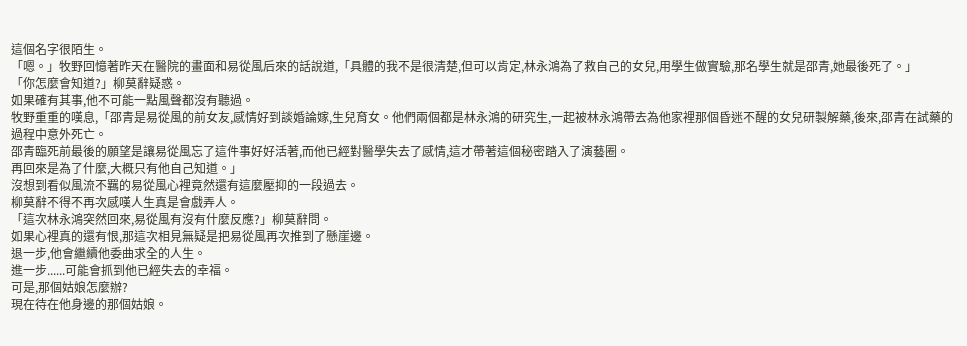這個名字很陌生。
「嗯。」牧野回憶著昨天在醫院的畫面和易從風后來的話說道,「具體的我不是很清楚,但可以肯定,林永鴻為了救自己的女兒,用學生做實驗,那名學生就是邵青,她最後死了。」
「你怎麼會知道?」柳莫辭疑惑。
如果確有其事,他不可能一點風聲都沒有聽過。
牧野重重的嘆息,「邵青是易從風的前女友,感情好到談婚論嫁,生兒育女。他們兩個都是林永鴻的研究生,一起被林永鴻帶去為他家裡那個昏迷不醒的女兒研製解藥,後來,邵青在試藥的過程中意外死亡。
邵青臨死前最後的願望是讓易從風忘了這件事好好活著,而他已經對醫學失去了感情,這才帶著這個秘密踏入了演藝圈。
再回來是為了什麼,大概只有他自己知道。」
沒想到看似風流不羈的易從風心裡竟然還有這麼壓抑的一段過去。
柳莫辭不得不再次感嘆人生真是會戲弄人。
「這次林永鴻突然回來,易從風有沒有什麼反應?」柳莫辭問。
如果心裡真的還有恨,那這次相見無疑是把易從風再次推到了懸崖邊。
退一步,他會繼續他委曲求全的人生。
進一步......可能會抓到他已經失去的幸福。
可是,那個姑娘怎麼辦?
現在待在他身邊的那個姑娘。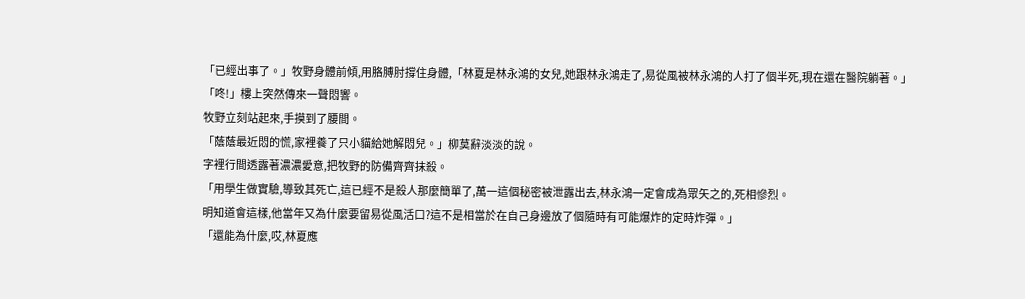「已經出事了。」牧野身體前傾,用胳膊肘撐住身體,「林夏是林永鴻的女兒,她跟林永鴻走了,易從風被林永鴻的人打了個半死,現在還在醫院躺著。」
「咚!」樓上突然傳來一聲悶響。
牧野立刻站起來,手摸到了腰間。
「蔭蔭最近悶的慌,家裡養了只小貓給她解悶兒。」柳莫辭淡淡的說。
字裡行間透露著濃濃愛意,把牧野的防備齊齊抹殺。
「用學生做實驗,導致其死亡,這已經不是殺人那麼簡單了,萬一這個秘密被泄露出去,林永鴻一定會成為眾矢之的,死相慘烈。
明知道會這樣,他當年又為什麼要留易從風活口?這不是相當於在自己身邊放了個隨時有可能爆炸的定時炸彈。」
「還能為什麼,哎,林夏應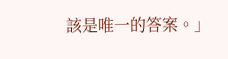該是唯一的答案。」